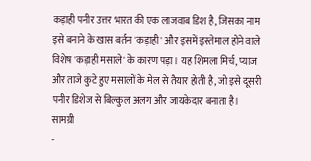कड़ाही पनीर उत्तर भारत की एक लाजवाब डिश है, जिसका नाम इसे बनाने के खास बर्तन 'कड़ाही' और इसमें इस्तेमाल होने वाले विशेष 'कड़ाही मसाले' के कारण पड़ा। यह शिमला मिर्च, प्याज और ताजे कुटे हुए मसालों के मेल से तैयार होती है, जो इसे दूसरी पनीर डिशेज से बिल्कुल अलग और जायकेदार बनाता है।
सामग्री
-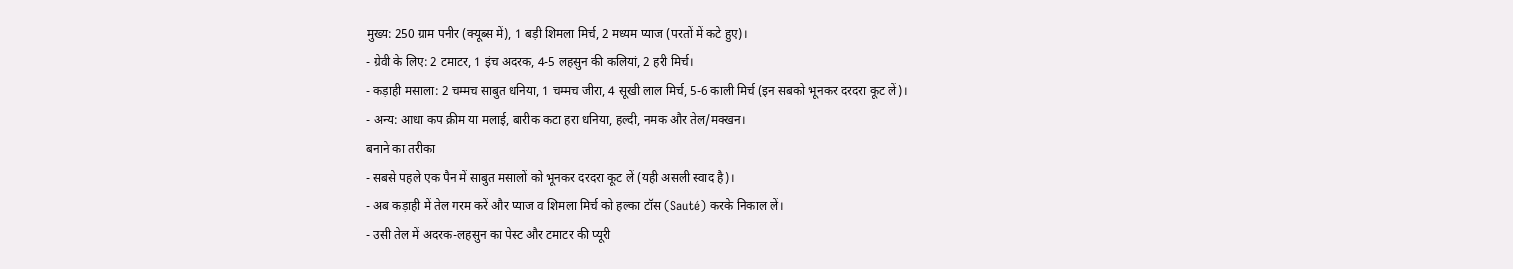मुख्य: 250 ग्राम पनीर (क्यूब्स में), 1 बड़ी शिमला मिर्च, 2 मध्यम प्याज (परतों में कटे हुए)।
- ग्रेवी के लिए: 2 टमाटर, 1 इंच अदरक, 4-5 लहसुन की कलियां, 2 हरी मिर्च।
- कड़ाही मसाला: 2 चम्मच साबुत धनिया, 1 चम्मच जीरा, 4 सूखी लाल मिर्च, 5-6 काली मिर्च (इन सबको भूनकर दरदरा कूट लें)।
- अन्य: आधा कप क्रीम या मलाई, बारीक कटा हरा धनिया, हल्दी, नमक और तेल/मक्खन।
बनाने का तरीका
- सबसे पहले एक पैन में साबुत मसालों को भूनकर दरदरा कूट लें (यही असली स्वाद है)।
- अब कड़ाही में तेल गरम करें और प्याज व शिमला मिर्च को हल्का टॉस (Sauté) करके निकाल लें।
- उसी तेल में अदरक-लहसुन का पेस्ट और टमाटर की प्यूरी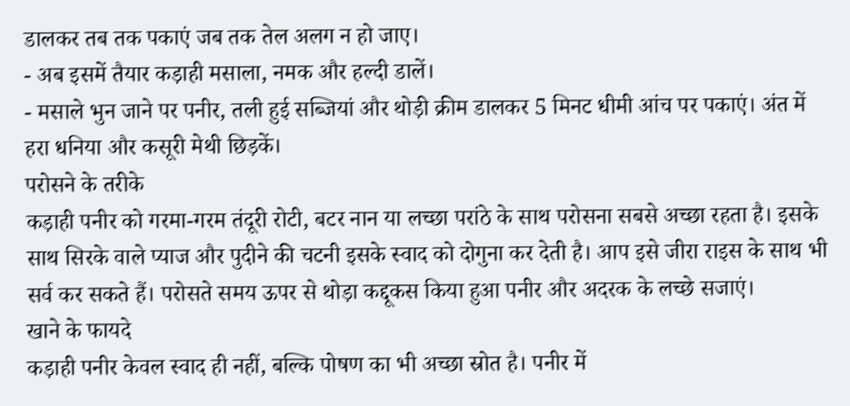डालकर तब तक पकाएं जब तक तेल अलग न हो जाए।
- अब इसमें तैयार कड़ाही मसाला, नमक और हल्दी डालें।
- मसाले भुन जाने पर पनीर, तली हुई सब्जियां और थोड़ी क्रीम डालकर 5 मिनट धीमी आंच पर पकाएं। अंत में हरा धनिया और कसूरी मेथी छिड़कें।
परोसने के तरीके
कड़ाही पनीर को गरमा-गरम तंदूरी रोटी, बटर नान या लच्छा परांठे के साथ परोसना सबसे अच्छा रहता है। इसके साथ सिरके वाले प्याज और पुदीने की चटनी इसके स्वाद को दोगुना कर देती है। आप इसे जीरा राइस के साथ भी सर्व कर सकते हैं। परोसते समय ऊपर से थोड़ा कद्दूकस किया हुआ पनीर और अदरक के लच्छे सजाएं।
खाने के फायदे
कड़ाही पनीर केवल स्वाद ही नहीं, बल्कि पोषण का भी अच्छा स्रोत है। पनीर में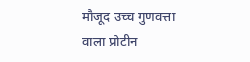मौजूद उच्च गुणवत्ता वाला प्रोटीन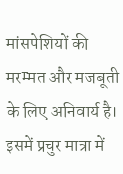मांसपेशियों की मरम्मत और मजबूती के लिए अनिवार्य है। इसमें प्रचुर मात्रा में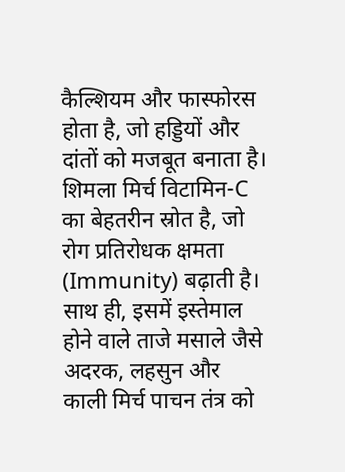कैल्शियम और फास्फोरस होता है, जो हड्डियों और दांतों को मजबूत बनाता है। शिमला मिर्च विटामिन-C का बेहतरीन स्रोत है, जो रोग प्रतिरोधक क्षमता (Immunity) बढ़ाती है। साथ ही, इसमें इस्तेमाल होने वाले ताजे मसाले जैसे अदरक, लहसुन और काली मिर्च पाचन तंत्र को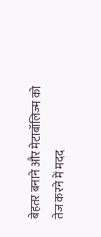बेहतर बनाने और मेटाबॉलिज्म को तेज करने में मदद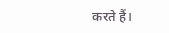करते हैं।